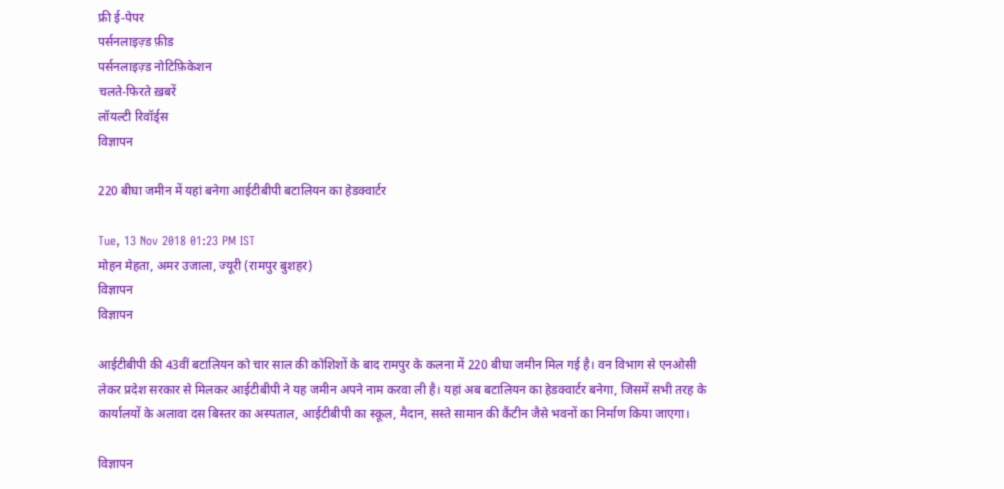फ्री ई-पेपर
पर्सनलाइज़्ड फ़ीड
पर्सनलाइज़्ड नोटिफ़िकेशन
चलते-फिरते ख़बरें
लॉयल्टी रिवॉर्ड्स
विज्ञापन

220 बीघा जमीन में यहां बनेगा आईटीबीपी बटालियन का हेडक्वार्टर

Tue, 13 Nov 2018 01:23 PM IST
मोहन मेहता, अमर उजाला, ज्यूरी (रामपुर बुशहर)
विज्ञापन
विज्ञापन

आईटीबीपी की 43वीं बटालियन को चार साल की कोशिशों के बाद रामपुर के कलना में 220 बीघा जमीन मिल गई है। वन विभाग से एनओसी लेकर प्रदेश सरकार से मिलकर आईटीबीपी ने यह जमीन अपने नाम करवा ली है। यहां अब बटालियन का हेडक्वार्टर बनेगा, जिसमें सभी तरह के कार्यालयों के अलावा दस बिस्तर का अस्पताल, आईटीबीपी का स्कूल, मैदान, सस्ते सामान की कैंटीन जैसे भवनों का निर्माण किया जाएगा।

विज्ञापन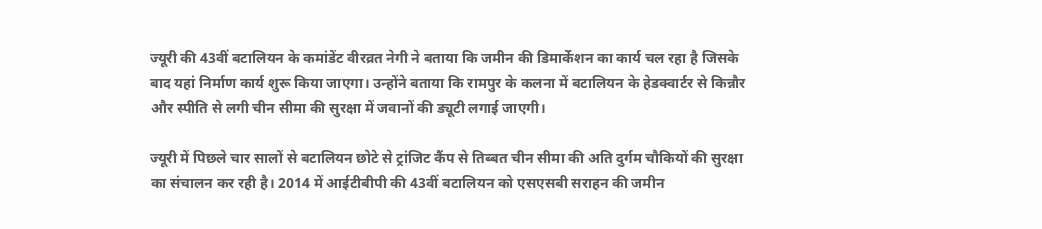ज्यूरी की 43वीं बटालियन के कमांडेंट वीरव्रत नेगी ने बताया कि जमीन की डिमार्केशन का कार्य चल रहा है जिसके बाद यहां निर्माण कार्य शुरू किया जाएगा। उन्होंने बताया कि रामपुर के कलना में बटालियन के हेडक्वार्टर से किन्नौर और स्पीति से लगी चीन सीमा की सुरक्षा में जवानों की ड्यूटी लगाई जाएगी।

ज्यूरी में पिछले चार सालों से बटालियन छोटे से ट्रांजिट कैंप से तिब्बत चीन सीमा की अति दुर्गम चौकियों की सुरक्षा का संचालन कर रही है। 2014 में आईटीबीपी की 43वीं बटालियन को एसएसबी सराहन की जमीन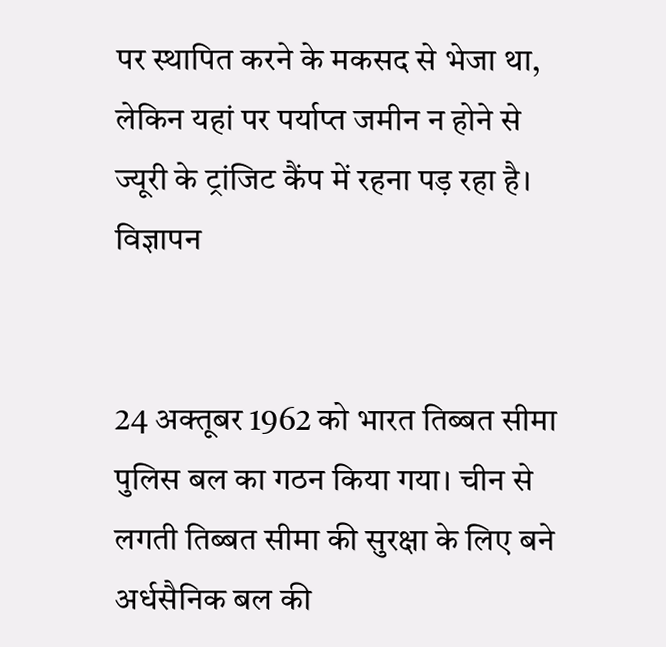पर स्थापित करने के मकसद से भेजा था, लेकिन यहां पर पर्याप्त जमीन न होने से ज्यूरी के ट्रांजिट कैंप में रहना पड़ रहा है।
विज्ञापन


24 अक्तूबर 1962 को भारत तिब्बत सीमा पुलिस बल का गठन किया गया। चीन से लगती तिब्बत सीमा की सुरक्षा के लिए बने अर्धसैनिक बल की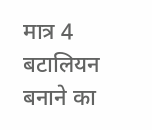मात्र 4 बटालियन बनाने का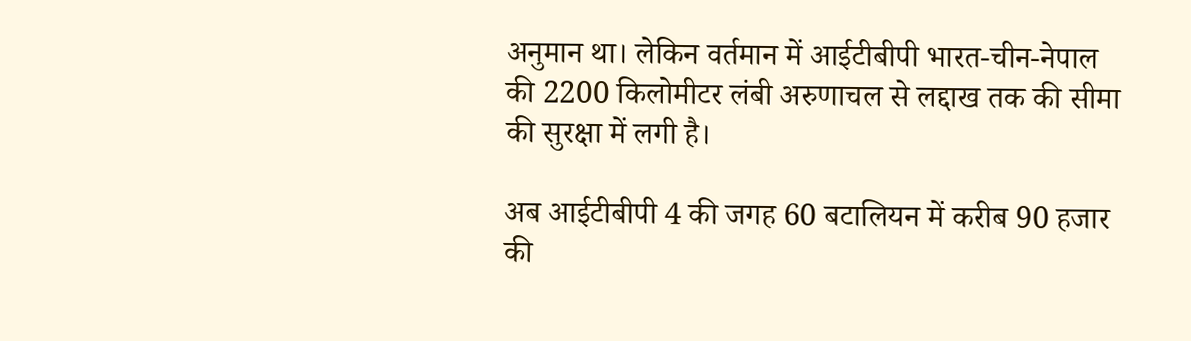अनुमान था। लेकिन वर्तमान में आईटीबीपी भारत-चीन-नेपाल की 2200 किलोमीटर लंबी अरुणाचल से लद्दाख तक की सीमा की सुरक्षा में लगी है।

अब आईटीबीपी 4 की जगह 60 बटालियन में करीब 90 हजार की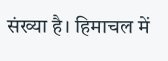संख्या है। हिमाचल में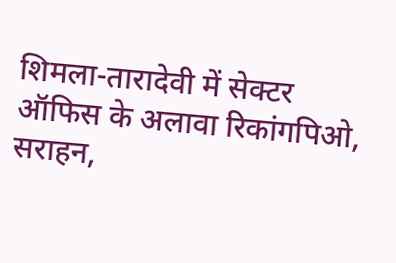शिमला-तारादेवी में सेक्टर ऑफिस के अलावा रिकांगपिओ, सराहन,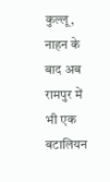कुल्लू, नाहन के बाद अब रामपुर में भी एक बटालियन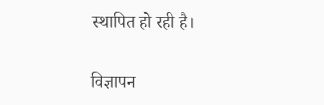स्थापित हो रही है।

विज्ञापन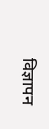विज्ञापन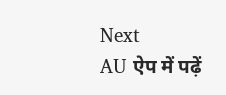Next
AU ऐप में पढ़ें